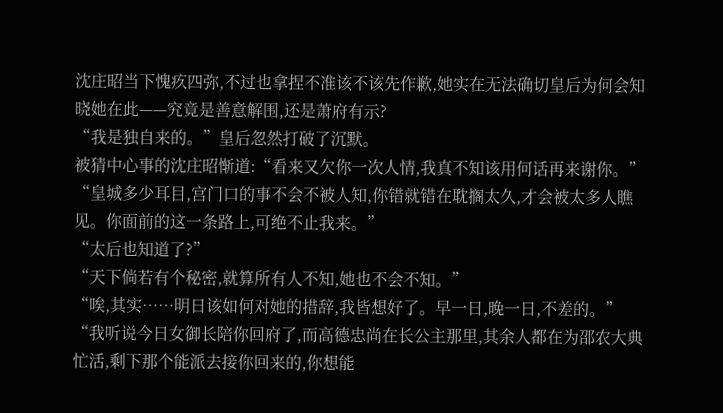沈庄昭当下愧疚四弥,不过也拿捏不准该不该先作歉,她实在无法确切皇后为何会知晓她在此——究竟是善意解围,还是萧府有示?
“我是独自来的。”皇后忽然打破了沉默。
被猜中心事的沈庄昭惭道:“看来又欠你一次人情,我真不知该用何话再来谢你。”
“皇城多少耳目,宫门口的事不会不被人知,你错就错在耽搁太久,才会被太多人瞧见。你面前的这一条路上,可绝不止我来。”
“太后也知道了?”
“天下倘若有个秘密,就算所有人不知,她也不会不知。”
“唉,其实……明日该如何对她的措辞,我皆想好了。早一日,晚一日,不差的。”
“我听说今日女御长陪你回府了,而高德忠尚在长公主那里,其余人都在为邵农大典忙活,剩下那个能派去接你回来的,你想能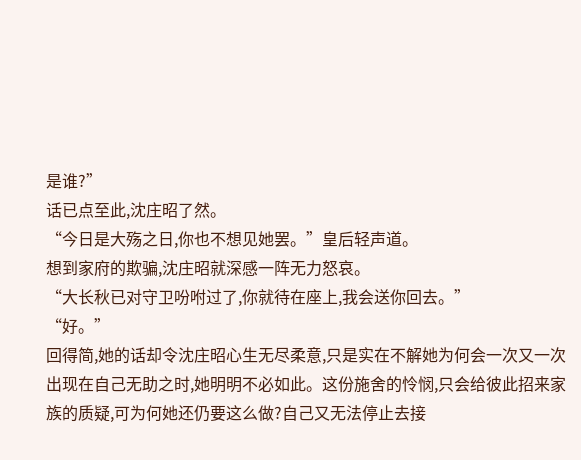是谁?”
话已点至此,沈庄昭了然。
“今日是大殇之日,你也不想见她罢。”皇后轻声道。
想到家府的欺骗,沈庄昭就深感一阵无力怒哀。
“大长秋已对守卫吩咐过了,你就待在座上,我会送你回去。”
“好。”
回得简,她的话却令沈庄昭心生无尽柔意,只是实在不解她为何会一次又一次出现在自己无助之时,她明明不必如此。这份施舍的怜悯,只会给彼此招来家族的质疑,可为何她还仍要这么做?自己又无法停止去接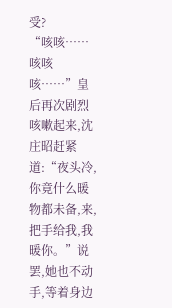受?
“咳咳……咳咳咳……”皇后再次剧烈咳嗽起来,沈庄昭赶紧道:“夜头冷,你竟什么暖物都未备,来,把手给我,我暖你。”说罢,她也不动手,等着身边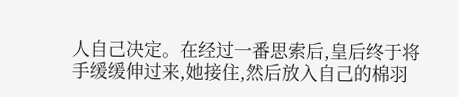人自己决定。在经过一番思索后,皇后终于将手缓缓伸过来,她接住,然后放入自己的棉羽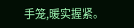手笼,暖实握紧。